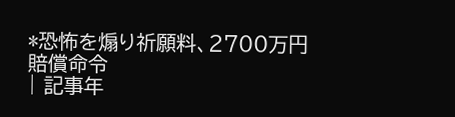*恐怖を煽り祈願料、2700万円賠償命令
| 記事年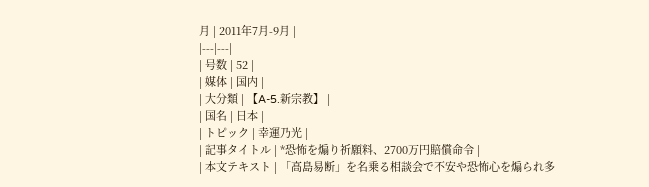月 | 2011年7月-9月 |
|---|---|
| 号数 | 52 |
| 媒体 | 国内 |
| 大分類 | 【A-5.新宗教】 |
| 国名 | 日本 |
| トピック | 幸運乃光 |
| 記事タイトル | *恐怖を煽り祈願料、2700万円賠償命令 |
| 本文テキスト | 「高島易断」を名乗る相談会で不安や恐怖心を煽られ多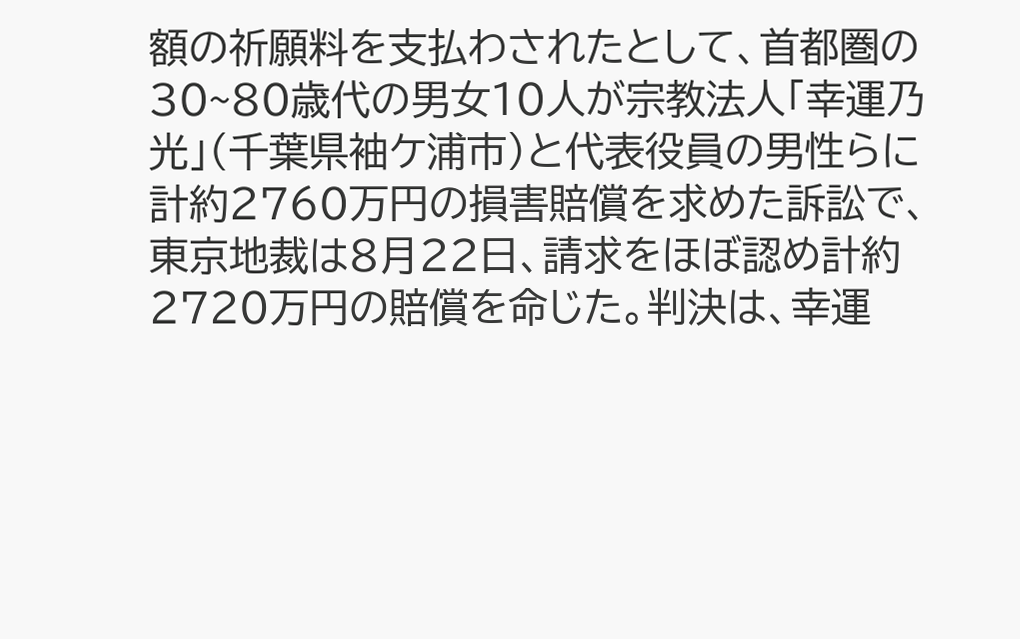額の祈願料を支払わされたとして、首都圏の30~80歳代の男女10人が宗教法人「幸運乃光」(千葉県袖ケ浦市)と代表役員の男性らに計約2760万円の損害賠償を求めた訴訟で、東京地裁は8月22日、請求をほぼ認め計約2720万円の賠償を命じた。判決は、幸運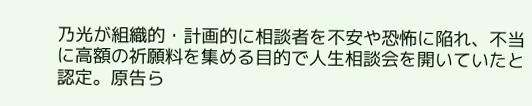乃光が組織的・計画的に相談者を不安や恐怖に陥れ、不当に高額の祈願料を集める目的で人生相談会を開いていたと認定。原告ら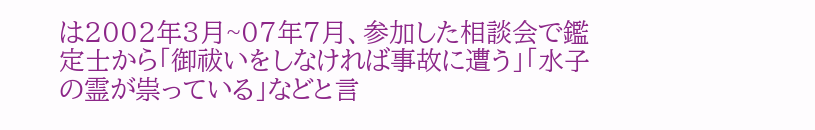は2002年3月~07年7月、参加した相談会で鑑定士から「御祓いをしなければ事故に遭う」「水子の霊が祟っている」などと言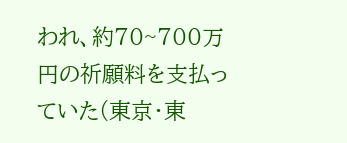われ、約70~700万円の祈願料を支払っていた(東京・東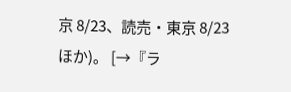京 8/23、読売・東京 8/23ほか)。 [→『ラ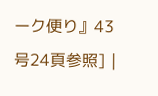ーク便り』43号24頁参照] |